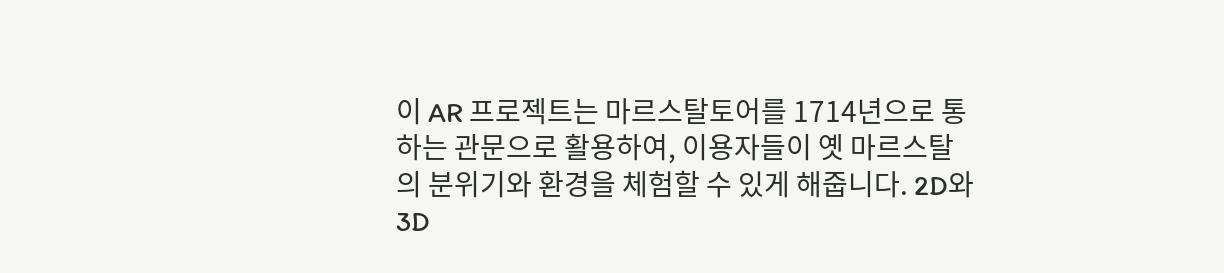이 AR 프로젝트는 마르스탈토어를 1714년으로 통하는 관문으로 활용하여, 이용자들이 옛 마르스탈의 분위기와 환경을 체험할 수 있게 해줍니다. 2D와 3D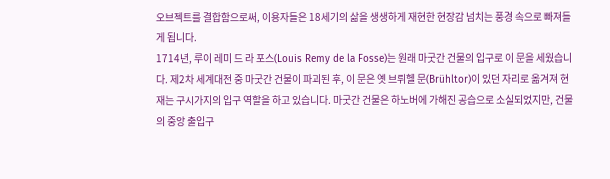오브젝트를 결합함으로써, 이용자들은 18세기의 삶을 생생하게 재현한 현장감 넘치는 풍경 속으로 빠져들게 됩니다.
1714년, 루이 레미 드 라 포스(Louis Remy de la Fosse)는 원래 마굿간 건물의 입구로 이 문을 세웠습니다. 제2차 세계대전 중 마굿간 건물이 파괴된 후, 이 문은 옛 브뤼헬 문(Brühltor)이 있던 자리로 옮겨져 현재는 구시가지의 입구 역할을 하고 있습니다. 마굿간 건물은 하노버에 가해진 공습으로 소실되었지만, 건물의 중앙 출입구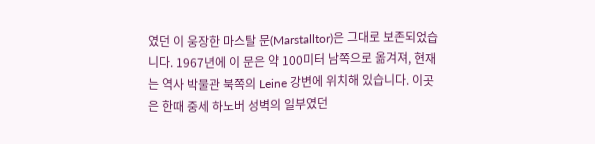였던 이 웅장한 마스탈 문(Marstalltor)은 그대로 보존되었습니다. 1967년에 이 문은 약 100미터 남쪽으로 옮겨져, 현재는 역사 박물관 북쪽의 Leine 강변에 위치해 있습니다. 이곳은 한때 중세 하노버 성벽의 일부였던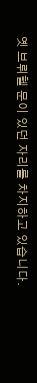옛 브뤼헬 문이 있던 자리를 차지하고 있습니다.